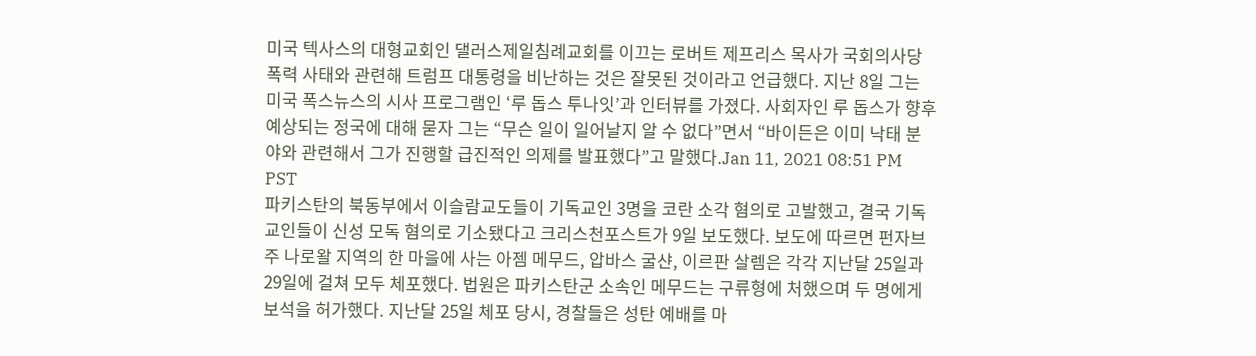미국 텍사스의 대형교회인 댈러스제일침례교회를 이끄는 로버트 제프리스 목사가 국회의사당 폭력 사태와 관련해 트럼프 대통령을 비난하는 것은 잘못된 것이라고 언급했다. 지난 8일 그는 미국 폭스뉴스의 시사 프로그램인 ‘루 돕스 투나잇’과 인터뷰를 가졌다. 사회자인 루 돕스가 향후 예상되는 정국에 대해 묻자 그는 “무슨 일이 일어날지 알 수 없다”면서 “바이든은 이미 낙태 분야와 관련해서 그가 진행할 급진적인 의제를 발표했다”고 말했다.Jan 11, 2021 08:51 PM PST
파키스탄의 북동부에서 이슬람교도들이 기독교인 3명을 코란 소각 혐의로 고발했고, 결국 기독교인들이 신성 모독 혐의로 기소됐다고 크리스천포스트가 9일 보도했다. 보도에 따르면 펀자브주 나로왈 지역의 한 마을에 사는 아젬 메무드, 압바스 굴샨, 이르판 살렘은 각각 지난달 25일과 29일에 걸쳐 모두 체포했다. 법원은 파키스탄군 소속인 메무드는 구류형에 처했으며 두 명에게 보석을 허가했다. 지난달 25일 체포 당시, 경찰들은 성탄 예배를 마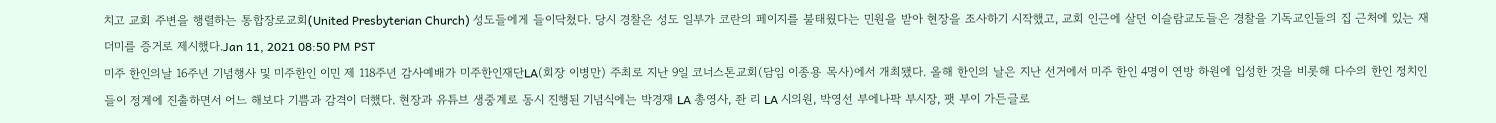치고 교회 주변을 행렬하는 통합장로교회(United Presbyterian Church) 성도들에게 들이닥쳤다. 당시 경찰은 성도 일부가 코란의 페이지를 불태웠다는 민원을 받아 현장을 조사하기 시작했고, 교회 인근에 살던 이슬람교도들은 경찰을 기독교인들의 집 근처에 있는 재 더미를 증거로 제시했다.Jan 11, 2021 08:50 PM PST
미주 한인의날 16주년 기념행사 및 미주한인 이민 제 118주년 감사예배가 미주한인재단LA(회장 이병만) 주최로 지난 9일 코너스톤교회(담임 이종용 목사)에서 개최됐다. 올해 한인의 날은 지난 선거에서 미주 한인 4명이 연방 하원에 입성한 것을 비롯해 다수의 한인 정치인들이 정계에 진출하면서 어느 해보다 기쁨과 감격이 더했다. 현장과 유튜브 생중계로 동시 진행된 기념식에는 박경재 LA 총영사, 좐 리 LA 시의원, 박영선 부에나팍 부시장, 팻 부이 가든글로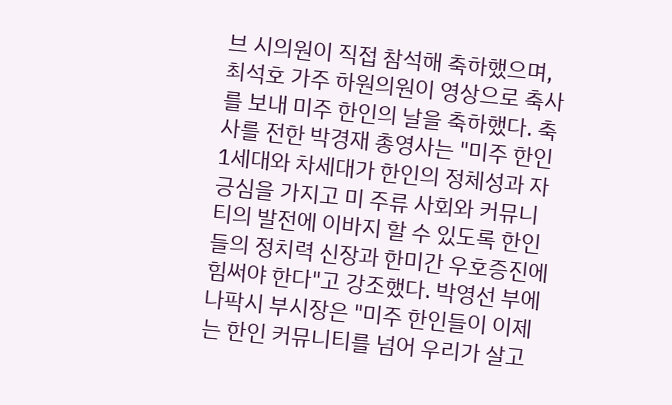브 시의원이 직접 참석해 축하했으며, 최석호 가주 하원의원이 영상으로 축사를 보내 미주 한인의 날을 축하했다. 축사를 전한 박경재 총영사는 "미주 한인 1세대와 차세대가 한인의 정체성과 자긍심을 가지고 미 주류 사회와 커뮤니티의 발전에 이바지 할 수 있도록 한인들의 정치력 신장과 한미간 우호증진에 힘써야 한다"고 강조했다. 박영선 부에나팍시 부시장은 "미주 한인들이 이제는 한인 커뮤니티를 넘어 우리가 살고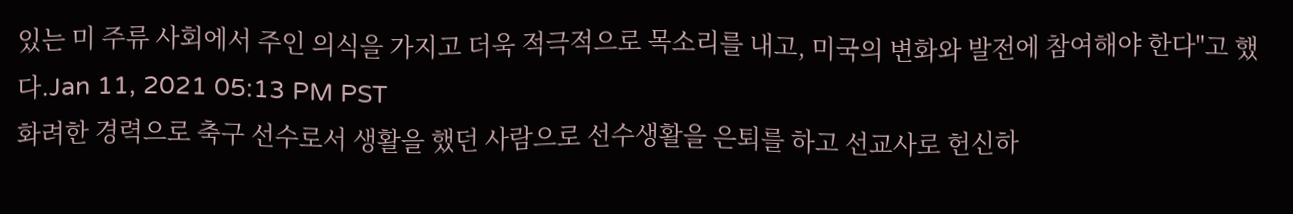있는 미 주류 사회에서 주인 의식을 가지고 더욱 적극적으로 목소리를 내고, 미국의 변화와 발전에 참여해야 한다"고 했다.Jan 11, 2021 05:13 PM PST
화려한 경력으로 축구 선수로서 생활을 했던 사람으로 선수생활을 은퇴를 하고 선교사로 헌신하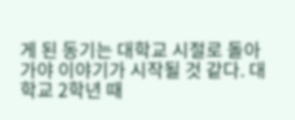게 된 동기는 대학교 시절로 돌아가야 이야기가 시작될 것 같다. 대학교 2학년 때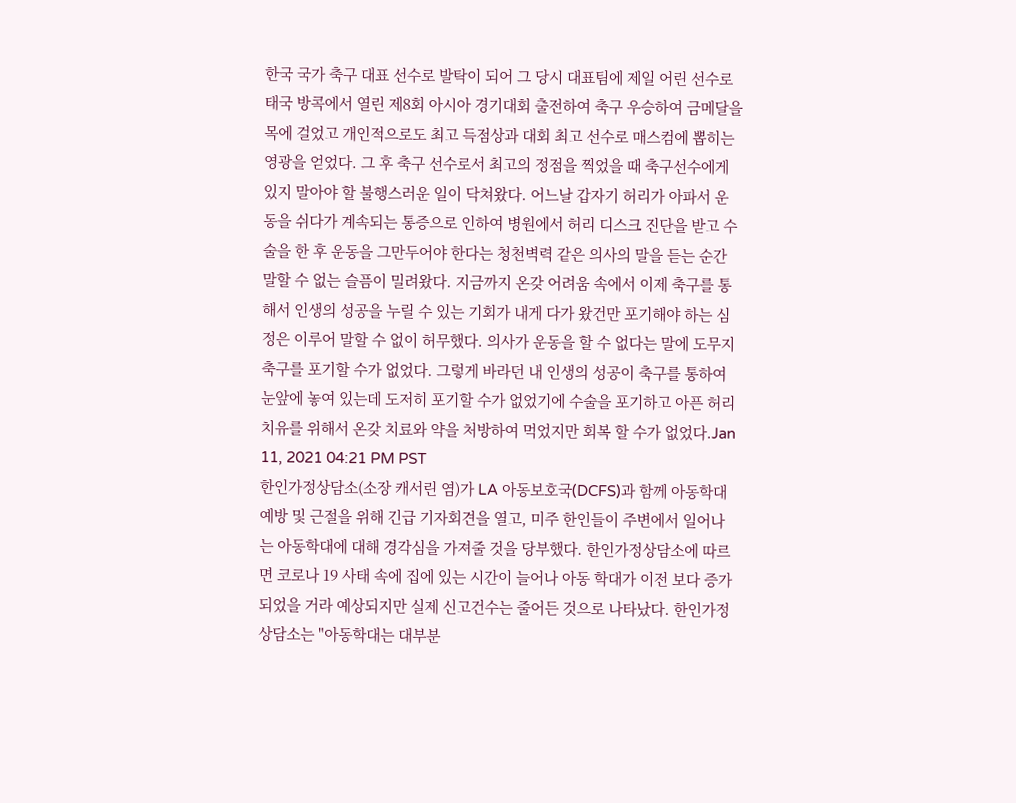한국 국가 축구 대표 선수로 발탁이 되어 그 당시 대표팀에 제일 어린 선수로 태국 방콕에서 열린 제8회 아시아 경기대회 출전하여 축구 우승하여 금메달을 목에 걸었고 개인적으로도 최고 득점상과 대회 최고 선수로 매스컴에 뽑히는 영광을 얻었다. 그 후 축구 선수로서 최고의 정점을 찍었을 때 축구선수에게 있지 말아야 할 불행스러운 일이 닥쳐왔다. 어느날 갑자기 허리가 아파서 운동을 쉬다가 계속되는 통증으로 인하여 병원에서 허리 디스크 진단을 받고 수술을 한 후 운동을 그만두어야 한다는 청천벽력 같은 의사의 말을 듣는 순간 말할 수 없는 슬픔이 밀려왔다. 지금까지 온갖 어려움 속에서 이제 축구를 통해서 인생의 성공을 누릴 수 있는 기회가 내게 다가 왔건만 포기해야 하는 심정은 이루어 말할 수 없이 허무했다. 의사가 운동을 할 수 없다는 말에 도무지 축구를 포기할 수가 없었다. 그렇게 바라던 내 인생의 성공이 축구를 통하여 눈앞에 놓여 있는데 도저히 포기할 수가 없었기에 수술을 포기하고 아픈 허리 치유를 위해서 온갖 치료와 약을 처방하여 먹었지만 회복 할 수가 없었다.Jan 11, 2021 04:21 PM PST
한인가정상담소(소장 캐서린 염)가 LA 아동보호국(DCFS)과 함께 아동학대 예방 및 근절을 위해 긴급 기자회견을 열고, 미주 한인들이 주변에서 일어나는 아동학대에 대해 경각심을 가져줄 것을 당부했다. 한인가정상담소에 따르면 코로나 19 사태 속에 집에 있는 시간이 늘어나 아동 학대가 이전 보다 증가되었을 거라 예상되지만 실제 신고건수는 줄어든 것으로 나타났다. 한인가정상담소는 "아동학대는 대부분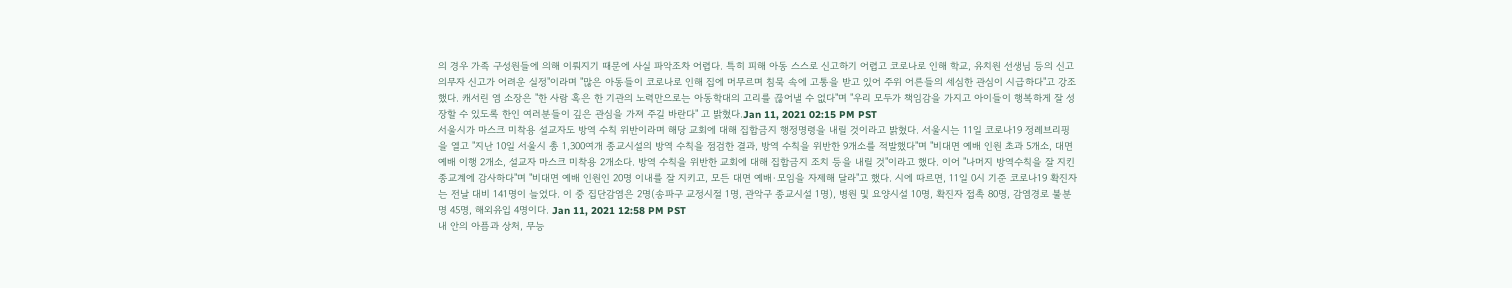의 경우 가족 구성원들에 의해 이뤄지기 때문에 사실 파악조차 어렵다. 특히 피해 아동 스스로 신고하기 어렵고 코로나로 인해 학교, 유치원 선생님 등의 신고의무자 신고가 어려운 실정"이라며 "많은 아동들이 코로나로 인해 집에 머무르며 침묵 속에 고통을 받고 있어 주위 어른들의 세심한 관심이 시급하다"고 강조했다. 캐서린 염 소장은 "한 사람 혹은 한 기관의 노력만으로는 아동학대의 고리를 끊어낼 수 없다"며 "우리 모두가 책임감을 가지고 아이들이 행복하게 잘 성장할 수 있도록 한인 여러분들이 깊은 관심을 가져 주길 바란다" 고 밝혔다.Jan 11, 2021 02:15 PM PST
서울시가 마스크 미착용 설교자도 방역 수칙 위반이라며 해당 교회에 대해 집합금지 행정명령을 내릴 것이라고 밝혔다. 서울시는 11일 코로나19 정례브리핑을 열고 "지난 10일 서울시 총 1,300여개 종교시설의 방역 수칙을 점검한 결과, 방역 수칙을 위반한 9개소를 적발했다"며 "비대면 예배 인원 초과 5개소, 대면 예배 이행 2개소, 설교자 마스크 미착용 2개소다. 방역 수칙을 위반한 교회에 대해 집합금지 조치 등을 내릴 것"이라고 했다. 이어 "나머지 방역수칙을 잘 지킨 종교계에 감사하다"며 "비대면 예배 인원인 20명 이내를 잘 지키고, 모든 대면 예배·모임을 자제해 달라"고 했다. 시에 따르면, 11일 0시 기준 코로나19 확진자는 전날 대비 141명이 늘었다. 이 중 집단감염은 2명(송파구 교정시절 1명, 관악구 종교시설 1명), 병원 및 요양시설 10명, 확진자 접촉 80명, 감염경로 불분명 45명, 해외유입 4명이다. Jan 11, 2021 12:58 PM PST
내 안의 아픔과 상처, 무능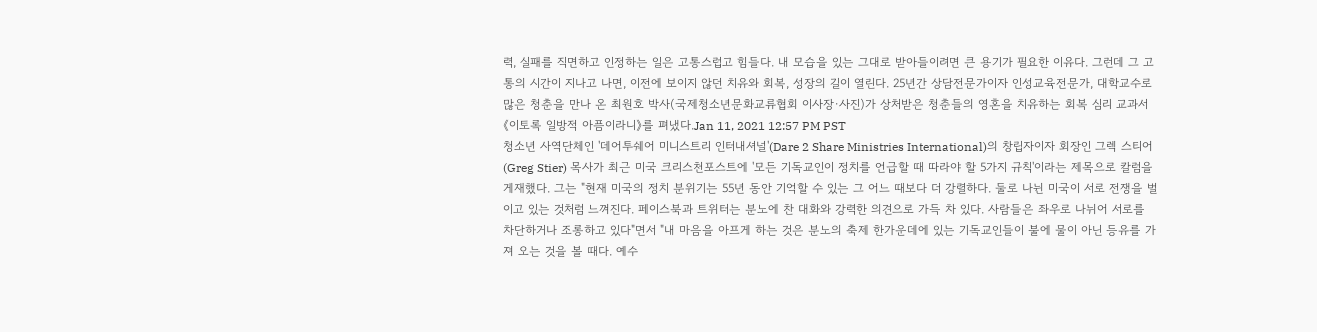력, 실패를 직면하고 인정하는 일은 고통스럽고 힘들다. 내 모습을 있는 그대로 받아들이려면 큰 용기가 필요한 이유다. 그런데 그 고통의 시간이 지나고 나면, 이전에 보이지 않던 치유와 회복, 성장의 길이 열린다. 25년간 상담전문가이자 인성교육전문가, 대학교수로 많은 청춘을 만나 온 최원호 박사(국제청소년문화교류협회 이사장·사진)가 상처받은 청춘들의 영혼을 치유하는 회복 심리 교과서 《이토록 일방적 아픔이라니》를 펴냈다.Jan 11, 2021 12:57 PM PST
청소년 사역단체인 '데어투쉐어 미니스트리 인터내셔널'(Dare 2 Share Ministries International)의 창립자이자 회장인 그렉 스티어(Greg Stier) 목사가 최근 미국 크리스천포스트에 '모든 기독교인이 정치를 언급할 때 따라야 할 5가지 규칙'이라는 제목으로 칼럼을 게재했다. 그는 "현재 미국의 정치 분위기는 55년 동안 기억할 수 있는 그 어느 때보다 더 강렬하다. 둘로 나뉜 미국이 서로 전쟁을 벌이고 있는 것처럼 느껴진다. 페이스북과 트위터는 분노에 찬 대화와 강력한 의견으로 가득 차 있다. 사람들은 좌우로 나뉘어 서로를 차단하거나 조롱하고 있다"면서 "내 마음을 아프게 하는 것은 분노의 축제 한가운데에 있는 기독교인들이 불에 물이 아닌 등유를 가져 오는 것을 볼 때다. 예수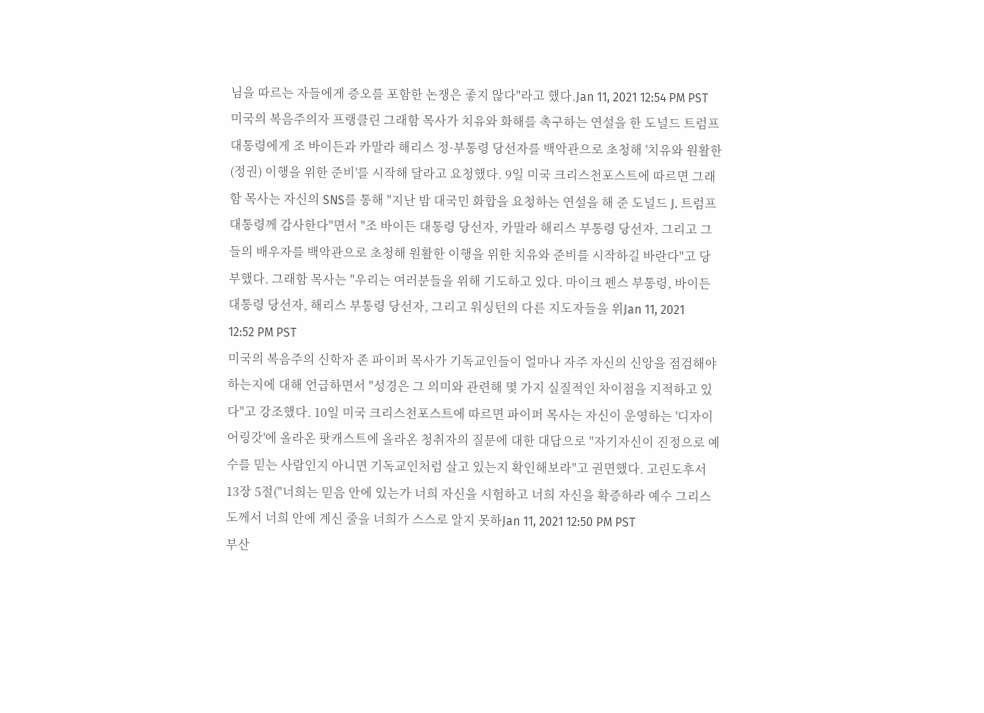님을 따르는 자들에게 증오를 포함한 논쟁은 좋지 않다"라고 했다.Jan 11, 2021 12:54 PM PST
미국의 복음주의자 프랭클린 그래함 목사가 치유와 화해를 촉구하는 연설을 한 도널드 트럼프 대통령에게 조 바이든과 카말라 해리스 정·부통령 당선자를 백악관으로 초청해 '치유와 원활한 (정권) 이행을 위한 준비'를 시작해 달라고 요청했다. 9일 미국 크리스천포스트에 따르면 그래함 목사는 자신의 SNS를 통해 "지난 밤 대국민 화합을 요청하는 연설을 해 준 도널드 J. 트럼프 대통령께 감사한다"면서 "조 바이든 대통령 당선자, 카말라 해리스 부통령 당선자, 그리고 그들의 배우자를 백악관으로 초청해 원활한 이행을 위한 치유와 준비를 시작하길 바란다"고 당부했다. 그래함 목사는 "우리는 여러분들을 위해 기도하고 있다. 마이크 펜스 부통령, 바이든 대통령 당선자, 해리스 부통령 당선자, 그리고 워싱턴의 다른 지도자들을 위Jan 11, 2021 12:52 PM PST
미국의 복음주의 신학자 존 파이퍼 목사가 기독교인들이 얼마나 자주 자신의 신앙을 점검해야 하는지에 대해 언급하면서 "성경은 그 의미와 관련해 몇 가지 실질적인 차이점을 지적하고 있다"고 강조했다. 10일 미국 크리스천포스트에 따르면 파이퍼 목사는 자신이 운영하는 '디자이어링갓'에 올라온 팟캐스트에 올라온 청취자의 질문에 대한 대답으로 "자기자신이 진정으로 예수를 믿는 사람인지 아니면 기독교인처럼 살고 있는지 확인해보라"고 권면했다. 고린도후서 13장 5절("너희는 믿음 안에 있는가 너희 자신을 시험하고 너희 자신을 확증하라 예수 그리스도께서 너희 안에 계신 줄을 너희가 스스로 알지 못하Jan 11, 2021 12:50 PM PST
부산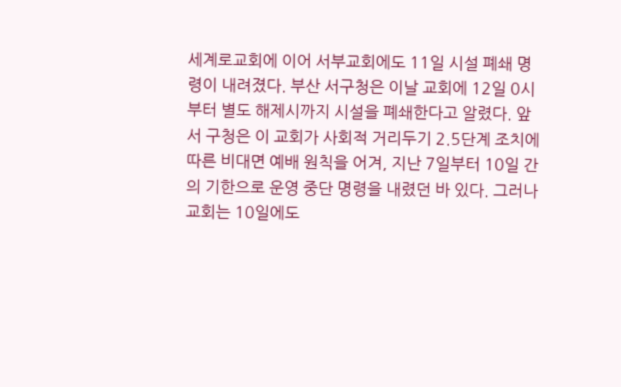세계로교회에 이어 서부교회에도 11일 시설 폐쇄 명령이 내려졌다. 부산 서구청은 이날 교회에 12일 0시부터 별도 해제시까지 시설을 폐쇄한다고 알렸다. 앞서 구청은 이 교회가 사회적 거리두기 2.5단계 조치에 따른 비대면 예배 원칙을 어겨, 지난 7일부터 10일 간의 기한으로 운영 중단 명령을 내렸던 바 있다. 그러나 교회는 10일에도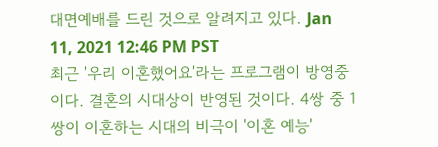대면예배를 드린 것으로 알려지고 있다. Jan 11, 2021 12:46 PM PST
최근 '우리 이혼했어요'라는 프로그램이 방영중이다. 결혼의 시대상이 반영된 것이다. 4쌍 중 1쌍이 이혼하는 시대의 비극이 '이혼 예능'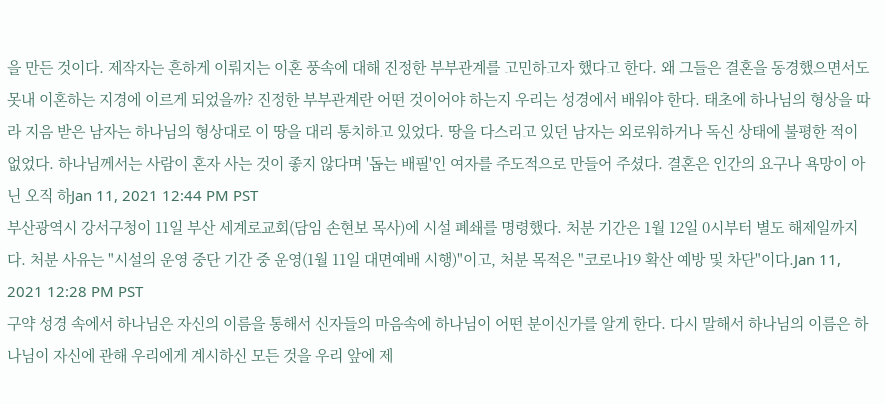을 만든 것이다. 제작자는 흔하게 이뤄지는 이혼 풍속에 대해 진정한 부부관계를 고민하고자 했다고 한다. 왜 그들은 결혼을 동경했으면서도 못내 이혼하는 지경에 이르게 되었을까? 진정한 부부관계란 어떤 것이어야 하는지 우리는 성경에서 배워야 한다. 태초에 하나님의 형상을 따라 지음 받은 남자는 하나님의 형상대로 이 땅을 대리 통치하고 있었다. 땅을 다스리고 있던 남자는 외로워하거나 독신 상태에 불평한 적이 없었다. 하나님께서는 사람이 혼자 사는 것이 좋지 않다며 '돕는 배필'인 여자를 주도적으로 만들어 주셨다. 결혼은 인간의 요구나 욕망이 아닌 오직 하Jan 11, 2021 12:44 PM PST
부산광역시 강서구청이 11일 부산 세계로교회(담임 손현보 목사)에 시설 폐쇄를 명령했다. 처분 기간은 1월 12일 0시부터 별도 해제일까지다. 처분 사유는 "시설의 운영 중단 기간 중 운영(1월 11일 대면예배 시행)"이고, 처분 목적은 "코로나19 확산 예방 및 차단"이다.Jan 11, 2021 12:28 PM PST
구약 성경 속에서 하나님은 자신의 이름을 통해서 신자들의 마음속에 하나님이 어떤 분이신가를 알게 한다. 다시 말해서 하나님의 이름은 하나님이 자신에 관해 우리에게 계시하신 모든 것을 우리 앞에 제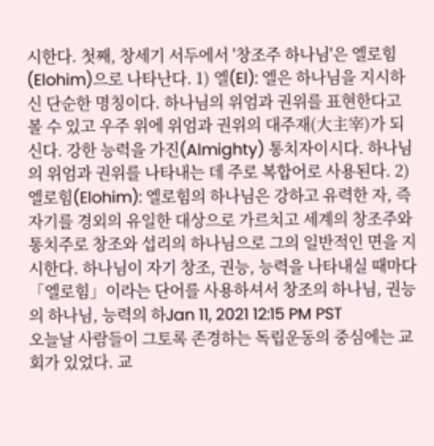시한다. 첫째, 창세기 서두에서 '창조주 하나님'은 엘로힘(Elohim)으로 나타난다. 1) 엘(El): 엘은 하나님을 지시하신 단순한 명칭이다. 하나님의 위엄과 권위를 표현한다고 볼 수 있고 우주 위에 위엄과 권위의 대주재(大主宰)가 되신다. 강한 능력을 가진(Almighty) 통치자이시다. 하나님의 위엄과 권위를 나타내는 데 주로 복합어로 사용된다. 2) 엘로힘(Elohim): 엘로힘의 하나님은 강하고 유력한 자, 즉 자기를 경외의 유일한 대상으로 가르치고 세계의 창조주와 통치주로 창조와 섭리의 하나님으로 그의 일반적인 면을 지시한다. 하나님이 자기 창조, 권능, 능력을 나타내실 때마다 「엘로힘」이라는 단어를 사용하셔서 창조의 하나님, 권능의 하나님, 능력의 하Jan 11, 2021 12:15 PM PST
오늘날 사람들이 그토록 존경하는 독립운동의 중심에는 교회가 있었다. 교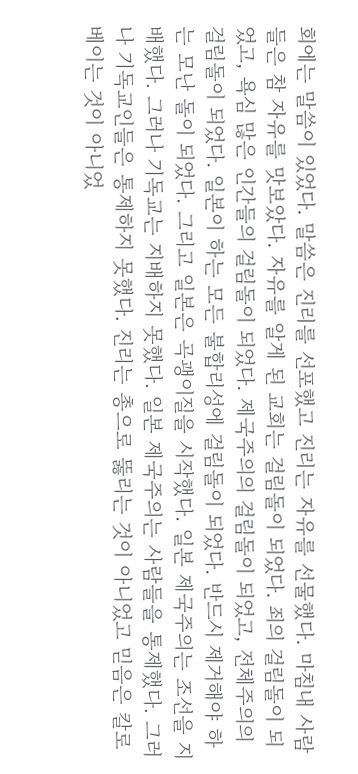회에는 말씀이 있었다. 말씀은 진리를 선포했고 진리는 자유를 선물했다. 마침내 사람들은 참 자유를 맛보았다. 자유를 알게 된 교회는 걸림돌이 되었다. 죄의 걸림돌이 되었고, 욕심 많은 인간들의 걸림돌이 되었다. 제국주의의 걸림돌이 되었고, 전체주의의 걸림돌이 되었다. 일본이 하는 모든 불합리성에 걸림돌이 되었다. 반드시 제거해야 하는 모난 돌이 되었다. 그리고 일본은 곡괭이질을 시작했다. 일본 제국주의는 조선을 지배했다. 그러나 기독교는 지배하지 못했다. 일본 제국주의는 사람들을 통제했다. 그러나 기독교인들은 통제하지 못했다. 진리는 총으로 뚫리는 것이 아니었고 믿음은 칼로 베이는 것이 아니었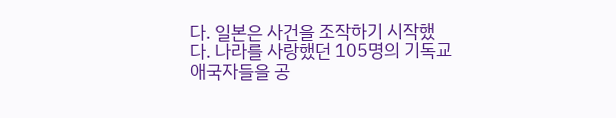다. 일본은 사건을 조작하기 시작했다. 나라를 사랑했던 105명의 기독교 애국자들을 공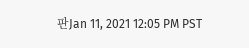판Jan 11, 2021 12:05 PM PST